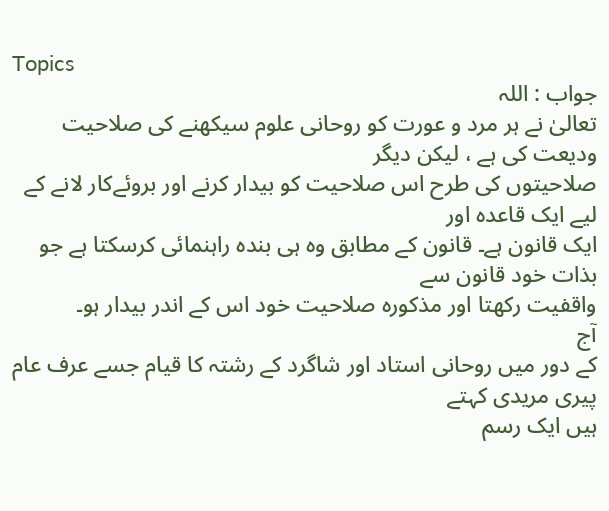Topics
جواب : اللہ
تعالیٰ نے ہر مرد و عورت کو روحانی علوم سیکھنے کی صلاحیت ودیعت کی ہے ، لیکن دیگر
صلاحیتوں کی طرح اس صلاحیت کو بیدار کرنے اور بروئےکار لانے کے لیے ایک قاعدہ اور
ایک قانون ہے۔ قانون کے مطابق وہ ہی بندہ راہنمائی کرسکتا ہے جو بذات خود قانون سے
واقفیت رکھتا اور مذکورہ صلاحیت خود اس کے اندر بیدار ہو۔
آج
کے دور میں روحانی استاد اور شاگرد کے رشتہ کا قیام جسے عرف عام پیری مریدی کہتے
ہیں ایک رسم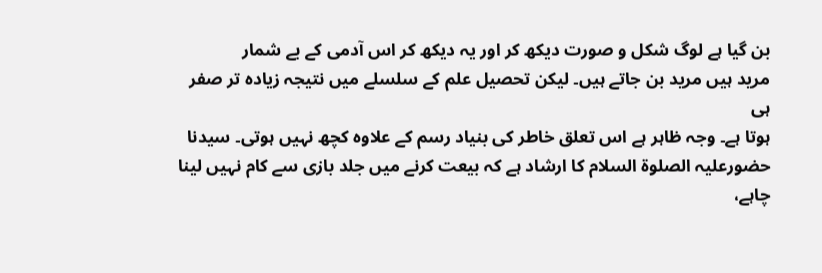بن گیا ہے لوگ شکل و صورت دیکھ کر اور یہ دیکھ کر اس آدمی کے بے شمار
مرید ہیں مرید بن جاتے ہیں۔ لیکن تحصیل علم کے سلسلے میں نتیجہ زیادہ تر صفر ہی
ہوتا ہے۔ وجہ ظاہر ہے اس تعلق خاطر کی بنیاد رسم کے علاوہ کچھ نہیں ہوتی۔ سیدنا
حضورعلیہ الصلوۃ السلام کا ارشاد ہے کہ بیعت کرنے میں جلد بازی سے کام نہیں لینا
چاہے،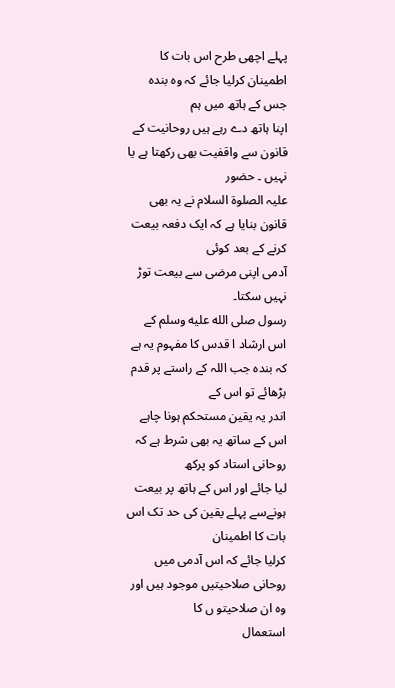پہلے اچھی طرح اس بات کا اطمینان کرلیا جائے کہ وہ بندہ جس کے ہاتھ میں ہم
اپنا ہاتھ دے رہے ہیں روحانیت کے قانون سے واقفیت بھی رکھتا ہے یا نہیں ۔ حضور
علیہ الصلوۃ السلام نے یہ بھی قانون بنایا ہے کہ ایک دفعہ بیعت کرنے کے بعد کوئی
آدمی اپنی مرضی سے بیعت توڑ نہیں سکتا۔
رسول صلى الله عليه وسلم کے
اس ارشاد ا قدس کا مفہوم یہ ہے کہ بندہ جب اللہ کے راستے پر قدم بڑھائے تو اس کے
اندر یہ یقین مستحکم ہونا چاہے اس کے ساتھ یہ بھی شرط ہے کہ روحانی استاد کو پرکھ
لیا جائے اور اس کے ہاتھ پر بیعت ہونےسے پہلے یقین کی حد تک اس بات کا اطمینان
کرلیا جائے کہ اس آدمی میں روحانی صلاحیتیں موجود ہیں اور وہ ان صلاحیتو ں کا
استعمال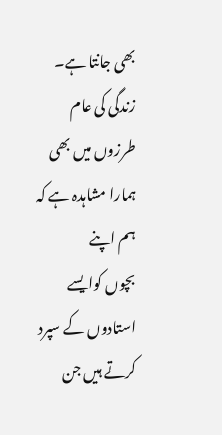بھی جانتا ہے۔ زندگی کی عام طرزوں میں بھی ہمارا مشاہدہ ہے کہ ہم اپنے
بچوں کوایسے استادوں کے سپرد کرتے ہیں جن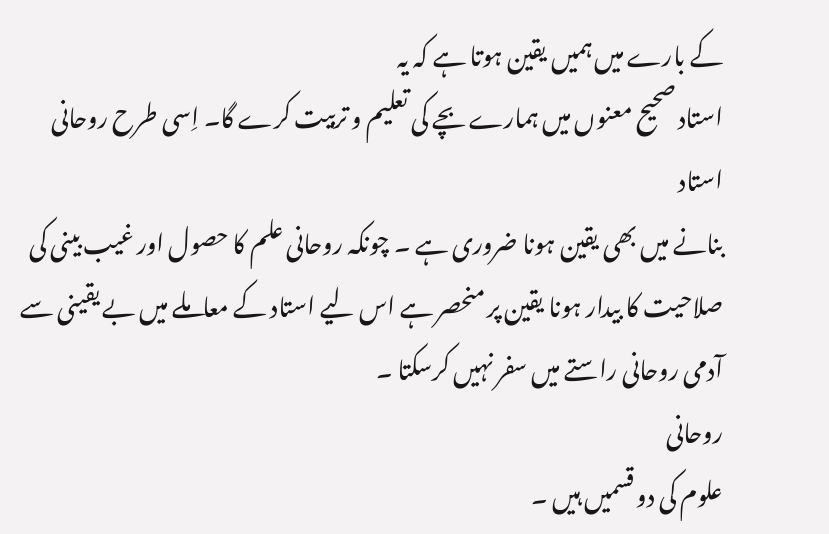کے بارے میں ہمیں یقین ہوتا ہے کہ یہ
استاد صحیح معنوں میں ہمارے بچے کی تعلیم و تربیت کرے گا۔ اِسی طرح روحانی استاد
بنانے میں بھی یقین ہونا ضروری ہے ۔ چونکہ روحانی علم کا حصول اور غیب بینی کی
صلاحیت کا بیدار ہونا یقین پر منحصر ہے اس لیے استاد کے معاملے میں بے یقینی سے
آدمی روحانی راستے میں سفر نہیں کرسکتا ۔
روحانی
علوم کی دو قسمیں ہیں ۔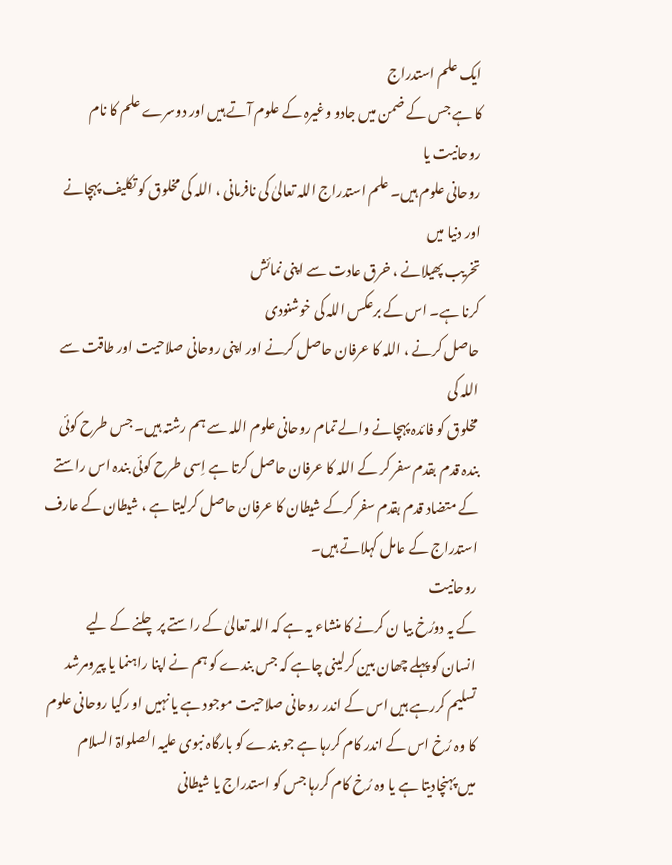ایک علم استدراج
کا ہے جس کے ضمن میں جادو وغیرہ کے علوم آتے ہیں اور دوسرے علم کا نام روحانیت یا
روحانی علوم ہیں۔ علم استدراج اللہ تعالیٰ کی نافرمانی ، اللہ کی مخلوق کو تکلیف پہچانے اور دنیا میں
تخریب پھیلانے ، خرق عادت سے اپنی نمائش
کرنا ہے۔ اس کے برعکس اللہ کی خوشنودی
حاصل کرنے ، اللہ کا عرفان حاصل کرنے اور اپنی روحانی صلاحیت اور طاقت سے اللہ کی
مخلوق کو فائدہ پہچانے والے تمام روحانی علوم اللہ سے ہم رشتہ ہیں۔ جس طرح کوئی
بندہ قدم بقدم سفر کر کے اللہ کا عرفان حاصل کرتا ہے اِسی طرح کوئی بندہ اس راستے
کے متضاد قدم بقدم سفر کرکے شیطان کا عرفان حاصل کرلیتا ہے ، شیطان کے عارف
استدراج کے عامل کہلاتے ہیں۔
روحانیت
کے یہ دورُخ بیا ن کرنے کا منشاء یہ ہے کہ اللہ تعالیٰ کے راستے پر چلنے کے لیے
انسان کو پہلے چھان بین کرلینی چاہے کہ جس بندے کو ہم نے اپنا راہنما یا پیرومرشد
تسلیم کررہے ہیں اس کے اندر روحانی صلاحیت موجود ہے یا نہیں او رکیا روحانی علوم
کا وہ رُخ اس کے اندر کام کررہا ہے جو بندے کو بارگاہ نبوی علیہ الصلواۃ السلام
میں پہنچادیتا ہے یا وہ رُخ کام کررہا جس کو استدراج یا شیطانی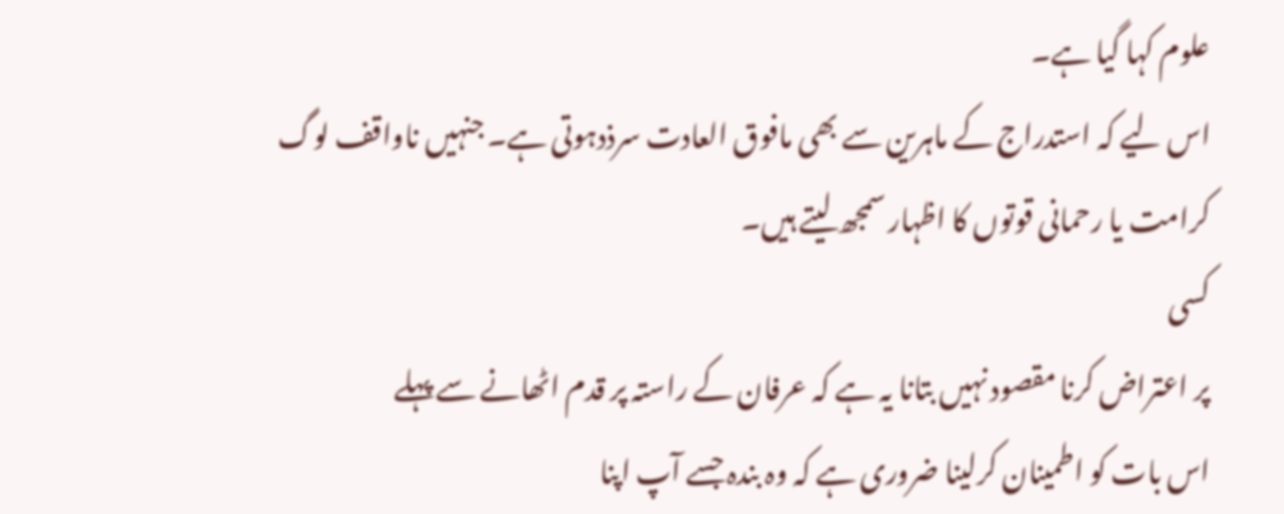علوم کہا گیا ہے۔
اس لیے کہ استدراج کے ماہرین سے بھی مافوق العادت سرذدہوتی ہے۔ جنہیں ناواقف لوگ
کرامت یا رحمانی قوتوں کا اظہار سمجھ لیتے ہیں۔
کسی
پر اعتراض کرنا مقصود نہیں بتانا یہ ہے کہ عرفان کے راستہ پر قدم اٹھانے سے پہلے
اس بات کو اطمینان کرلینا ضروری ہے کہ وہ بندہ جسے آپ اپنا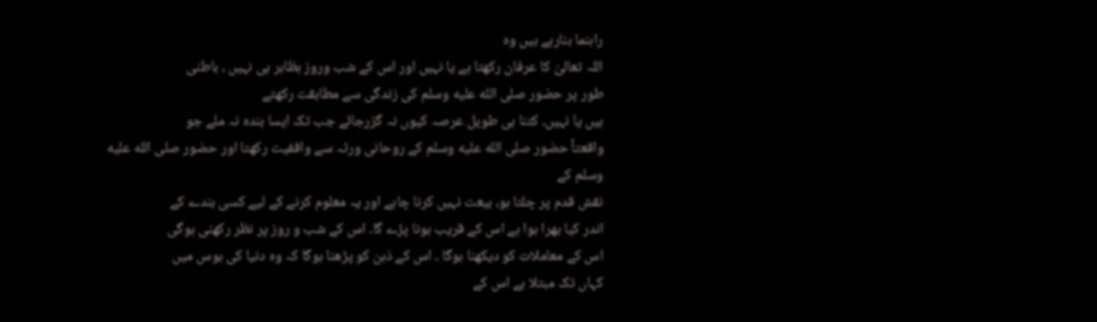راہنما بنارہے ہیں وہ
اللہ تعالیٰ کا عرفان رکھتا ہے یا نہیں اور اس کے شب وروز بظاہر ہی نہیں ، باطنی
طور پر حضور صلى الله عليه وسلم کی زندگی سے مطابقت رکھتے
ہیں یا نہیں۔ کتنا ہی طویل عرصہ کیوں نہ گزرجائے جب تک ایسا بندہ نہ ملے جو
واقعتاً حضور صلى الله عليه وسلم کے روحانی ورثہ سے واقفیت رکھتا اور حضور صلى الله عليه وسلم کے
نقش قدم پر چلتا ہو، بیعت نہیں کرنا چاہے اور یہ معلوم کرنے کے لیے کسی بندے کے
اندر کیا بھرا ہوا ہے اس کے قریب ہونا پڑے گا۔ اس کے شب و روز پر نظر رکھنی ہوگی
اس کے معاملات کو دیکھنا ہوگا ۔ اس کے ذہن کو پڑھنا ہوگا کہ وہ دنیا کی ہوس میں
کہاں تک مبتلا ہے اس کے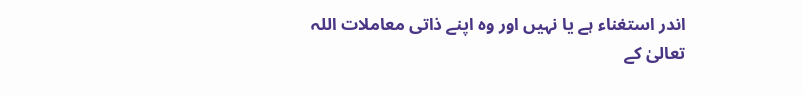اندر استغناء ہے یا نہیں اور وہ اپنے ذاتی معاملات اللہ
تعالیٰ کے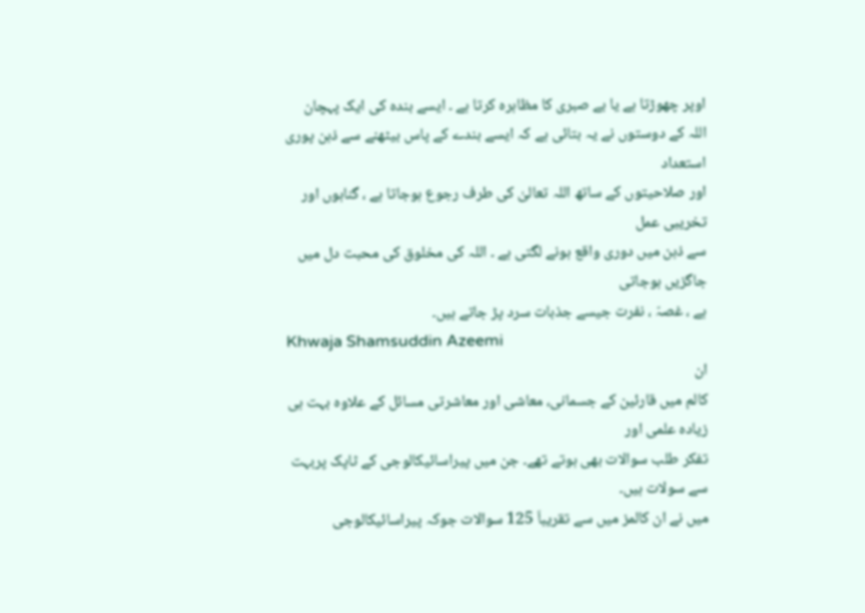اوپر چھوڑتا ہے یا بے صبری کا مظاہرہ کرتا ہے ۔ ایسے بندہ کی ایک پہچان
اللہ کے دوستوں نے یہ بتائی ہے کہ ایسے بندے کے پاس بیٹھنے سے ذہن پوری استعداد
اور صلاحیتوں کے ساتھ اللہ تعالیٰ کی طرف رجوع ہوجاتا ہے ، گناہوں اور تخریبی عمل
سے ذہن میں دوری واقع ہونے لگتی ہے ۔ اللہ کی مخلوق کی محبت دل میں جاگزیں ہوجاتی
ہے ، غصہّ ، نفرت جیسے جذبات سرد پڑ جاتے ہیں۔
Khwaja Shamsuddin Azeemi
ان
کالم میں قارئین کے جسمانی، معاشی اور معاشرتی مسائل کے علاوہ بہت ہی زیادہ علمی اور
تفکر طلب سوالات بھی ہوتے تھے۔ جن میں پیراسائیکالوجی کے ٹاپک پربہت سے سولات ہیں۔
میں نے ان کالمز میں سے تقریباَ 125 سوالات جوکہ پیراسائیکالوجی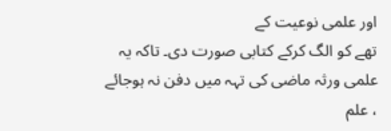اور علمی نوعیت کے
تھے کو الگ کرکے کتابی صورت دی۔ تاکہ یہ علمی ورثہ ماضی کی تہہ میں دفن نہ ہوجائے
، علم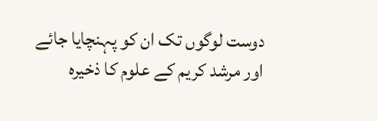دوست لوگوں تک ان کو پہنچایا جائے اور مرشد کریم کے علوم کا ذخیرہ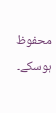محفوظ
ہوسکے۔